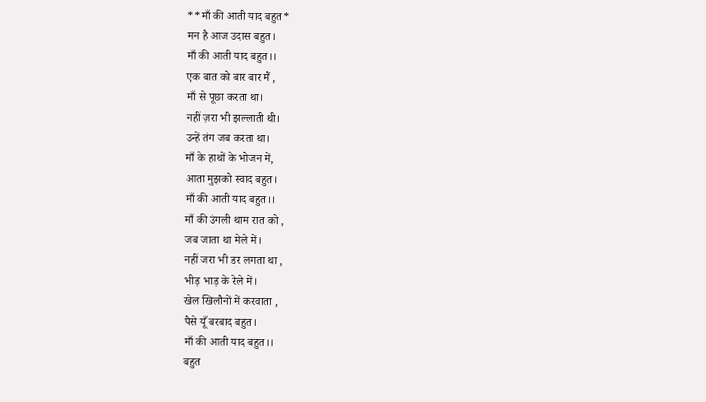**माँ की आती याद बहुत*
मन है आज उदास बहुत।
माँ की आती याद बहुत।।
एक बात को बार बार मैं ,
माँ से पूछा करता था।
नहीं ज़रा भी झल्लाती थी।
उन्हें तंग जब करता था।
माँ के हाथों के भोजन में,
आता मुझको स्वाद बहुत।
माँ की आती याद बहुत।।
माँ की उंगली थाम रात को ,
जब जाता था मेले में।
नहीं जरा भी डर लगता था ,
भीड़ भाड़ के रेले में।
खेल खिलौनों में करवाता ,
पैसे यूँ बरबाद बहुत।
माँ की आती याद बहुत।।
बहुत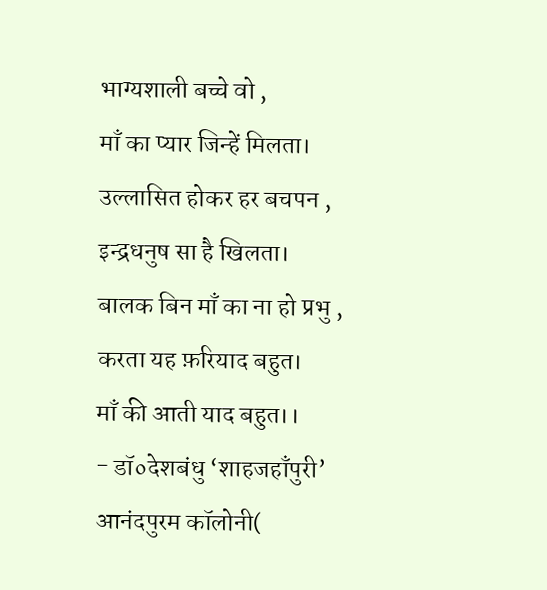भाग्यशाली बच्चे वो ,
माँ का प्यार जिन्हें मिलता।
उल्लासित होकर हर बचपन ,
इन्द्रधनुष सा है खिलता।
बालक बिन माँ का ना हो प्रभु ,
करता यह फ़रियाद बहुत।
माँ की आती याद बहुत।।
- डॉ०देशबंधु ‘शाहजहाँपुरी’
आनंदपुरम कॉलोनी(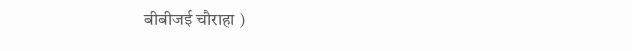बीबीजई चौराहा )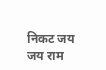निकट जय जय राम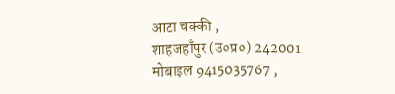आटा चक्की ,
शाहजहाँपुर (उ०प्र०) 242001
मोबाइल 9415035767 ,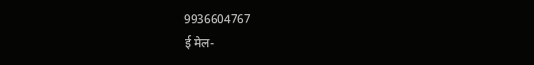9936604767
ई मेल-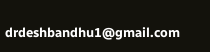drdeshbandhu1@gmail.com